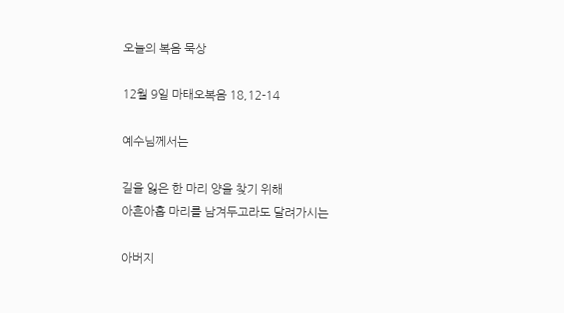오늘의 복음 묵상

12월 9일 마태오복음 18,12-14

예수님께서는

길을 잃은 한 마리 양을 찾기 위해
아흔아홉 마리를 남겨두고라도 달려가시는

아버지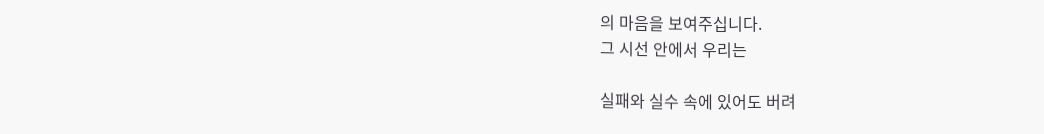의 마음을 보여주십니다.
그 시선 안에서 우리는

실패와 실수 속에 있어도 버려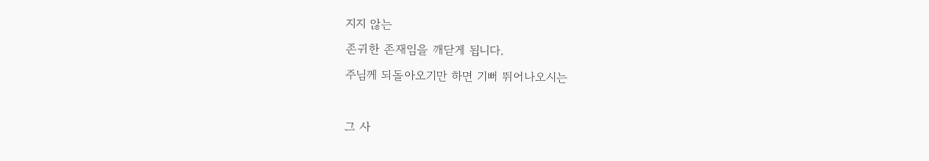지지 않는
존귀한 존재임을 깨닫게 됩니다.
주님께 되돌아오기만 하면 기뻐 뛰어나오시는

그 사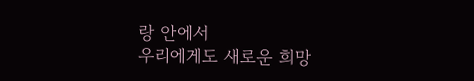랑 안에서
우리에게도 새로운 희망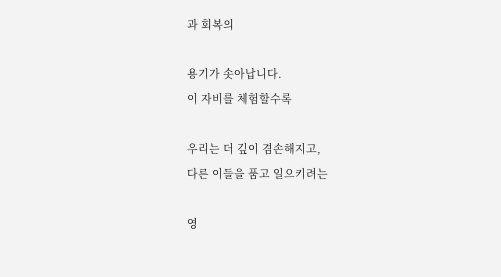과 회복의

용기가 솟아납니다.
이 자비를 체험할수록

우리는 더 깊이 겸손해지고,
다른 이들을 품고 일으키려는

영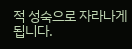적 성숙으로 자라나게 됩니다.